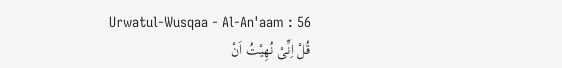Urwatul-Wusqaa - Al-An'aam : 56
قُلْ اِنِّیْ نُهِیْتُ اَنْ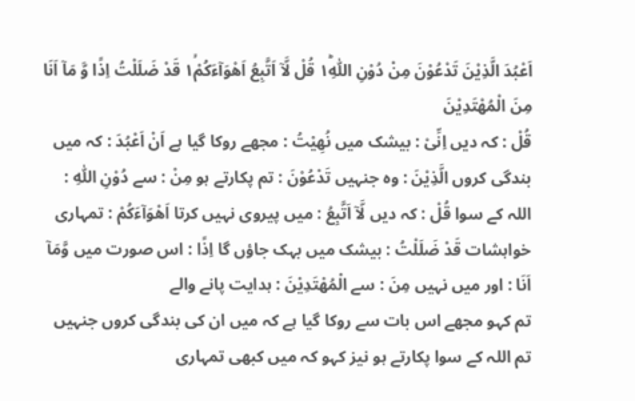اَعْبُدَ الَّذِیْنَ تَدْعُوْنَ مِنْ دُوْنِ اللّٰهِ١ؕ قُلْ لَّاۤ اَتَّبِعُ اَهْوَآءَكُمْ١ۙ قَدْ ضَلَلْتُ اِذًا وَّ مَاۤ اَنَا مِنَ الْمُهْتَدِیْنَ
قُلْ : کہ دیں اِنِّىْ : بیشک میں نُهِيْتُ : مجھے روکا گیا ہے اَنْ اَعْبُدَ : کہ میں بندگی کروں الَّذِيْنَ : وہ جنہیں تَدْعُوْنَ : تم پکارتے ہو مِنْ : سے دُوْنِ اللّٰهِ : اللہ کے سوا قُلْ : کہ دیں لَّآ اَتَّبِعُ : میں پیروی نہیں کرتا اَهْوَآءَكُمْ : تمہاری خواہشات قَدْ ضَلَلْتُ : بیشک میں بہک جاؤں گا اِذًا : اس صورت میں وَّمَآ اَنَا : اور میں نہیں مِنَ : سے الْمُهْتَدِيْنَ : ہدایت پانے والے
تم کہو مجھے اس بات سے روکا گیا ہے کہ میں ان کی بندگی کروں جنہیں تم اللہ کے سوا پکارتے ہو نیز کہو کہ میں کبھی تمہاری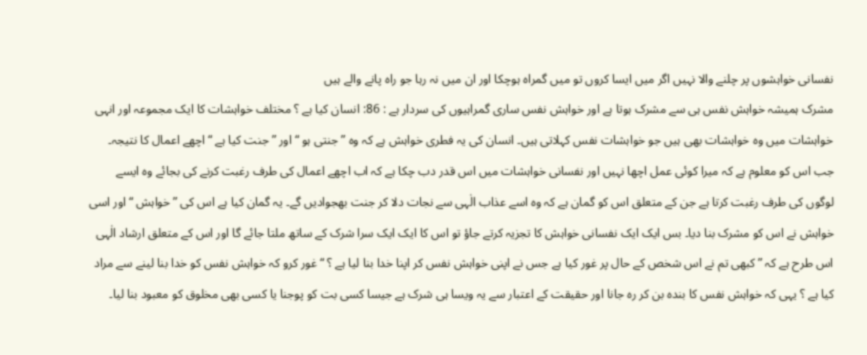نفسانی خواہشوں پر چلنے والا نہیں اگر میں ایسا کروں تو میں گمراہ ہوچکا اور ان میں نہ رہا جو راہ پانے والے ہیں
مشرک ہمیشہ خواہش نفس ہی سے مشرک ہوتا ہے اور خواہش نفس ساری گمراہیوں کی سردار ہے : 86: انسان کیا ہے ؟ مختلف خواہشات کا ایک مجموعہ اور انہی خواہشات میں وہ خواہشات بھی ہیں جو خواہشات نفس کہلاتی ہیں۔ انسان کی یہ فطری خواہش ہے کہ وہ ” جنتی ہو “ اور ” جنت کیا ہے “ اچھے اعمال کا نتیجہ۔ جب اس کو معلوم ہے کہ میرا کوئی عمل اچھا نہیں اور نفسانی خواہشات میں اس قدر دب چکا ہے کہ اب اچھے اعمال کی طرف رغبت کرنے کی بجائے وہ ایسے لوگوں کی طرف رغبت کرتا ہے جن کے متعلق اس کو گمان ہے کہ وہ اسے عذاب الٰہی سے نجات دلا کر جنت بھجوادیں گے۔ یہ گمان کیا ہے اس کی ” خواہش “ اور اسی خواہش نے اس کو مشرک بنا دیا۔ بس ایک ایک نفسانی خواہش کا تجزیہ کرتے جاؤ تو اس کا ایک ایک سرا شرک کے ساتھ ملتا جائے گا اور اس کے متعلق ارشاد الٰہی اس طرح ہے کہ ” کبھی تم نے اس شخص کے حال پر غور کیا ہے جس نے اپنی خواہش نفس کر اپنا خدا بنا لیا ہے ؟ “ غور کرو کہ خواہش نفس کو خدا بنا لینے سے مراد کیا ہے ؟ یہی کہ خواہش نفس کا بندہ بن کر رہ جانا اور حقیقت کے اعتبار سے یہ ویسا ہی شرک ہے جیسا کسی بت کو پوجنا یا کسی بھی مخلوق کو معبود بنا لیا۔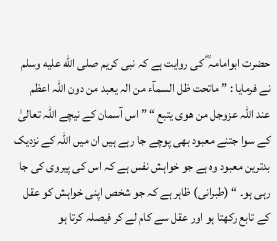حضرت ابوامامہ ؓ کی روایت ہے کہ نبی کریم صلى الله عليه وسلم نے فرمایا : ” ماتحت ظل السمآء من الہ یعبد من دون اللہ اعظم عند اللہ عزوجل من ھوی یتبع “ ” اس آسمان کے نیچے اللہ تعالیٰ کے سوا جتنے معبود بھی پوچے جا رہے ہیں ان میں اللہ کے نزدیک بدترین معبود وہ ہے جو خواہش نفس ہے کہ اس کی پیروی کی جا رہی ہو۔ “ (طبرانی) ظاہر ہے کہ جو شخص اپنی خواہش کو عقل کے تابع رکھتا ہو اور عقل سے کام لے کر فیصلہ کرتا ہو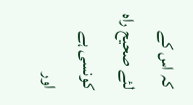کہ اس کے لئے صحیح راہ کونسی ہے اور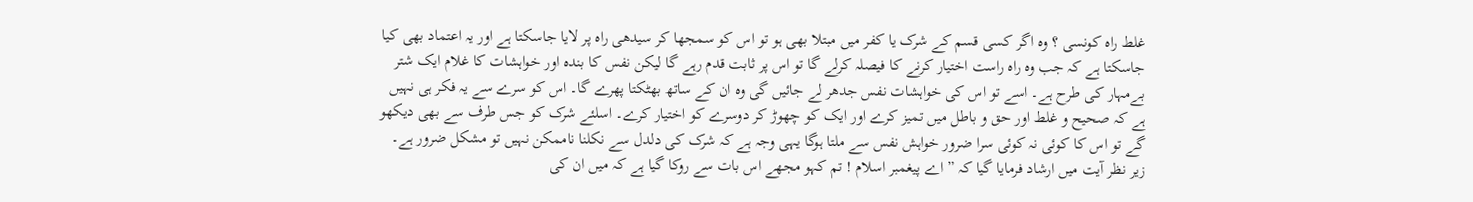غلط راہ کونسی ؟ وہ اگر کسی قسم کے شرک یا کفر میں مبتلا بھی ہو تو اس کو سمجھا کر سیدھی راہ پر لایا جاسکتا ہے اور یہ اعتماد بھی کیا جاسکتا ہے کہ جب وہ راہ راست اختیار کرنے کا فیصلہ کرلے گا تو اس پر ثابت قدم رہے گا لیکن نفس کا بندہ اور خواہشات کا غلام ایک شتر بےمہار کی طرح ہے۔ اسے تو اس کی خواہشات نفس جدھر لے جائیں گی وہ ان کے ساتھ بھٹکتا پھرے گا۔ اس کو سرے سے یہ فکر ہی نہیں ہے کہ صحیح و غلط اور حق و باطل میں تمیز کرے اور ایک کو چھوڑ کر دوسرے کو اختیار کرے۔ اسلئے شرک کو جس طرف سے بھی دیکھو گے تو اس کا کوئی نہ کوئی سرا ضرور خواہش نفس سے ملتا ہوگا یہی وجہ ہے کہ شرک کی دلدل سے نکلنا ناممکن نہیں تو مشکل ضرور ہے۔ زیر نظر آیت میں ارشاد فرمایا گیا کہ ” اے پیغمبر اسلام ! تم کہو مجھے اس بات سے روکا گیا ہے کہ میں ان کی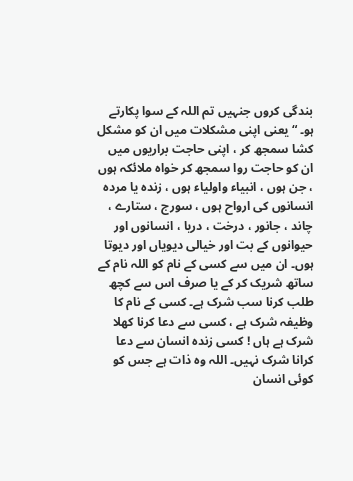بندگی کروں جنہیں تم اللہ کے سوا پکارتے ہو۔ “ یعنی اپنی مشکلات میں ان کو مشکل کشا سمجھ کر ، اپنی حاجت براریوں میں ان کو حاجت روا سمجھ کر خواہ ملائکہ ہوں ، جن ہوں ، انبیاء واولیاء ہوں ، زندہ یا مردہ انسانوں کی ارواح ہوں ، سورج ، ستارے ، چاند ، جانور ، درخت ، دریا ، انسانوں اور حیوانوں کے بت اور خیالی دیویاں اور دیوتا ہوں۔ ان میں سے کسی کے نام کو اللہ نام کے ساتھ شریک کر کے یا صرف اس سے کچھ طلب کرنا سب شرک ہے۔ کسی کے نام کا وظیفہ شرک ہے ، کسی سے دعا کرنا کھلا شرک ہے ہاں ! کسی زندہ انسان سے دعا کرانا شرک نہیں۔ اللہ وہ ذات ہے جس کو کوئی انسان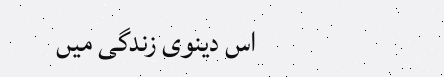اس دینوی زندگی میں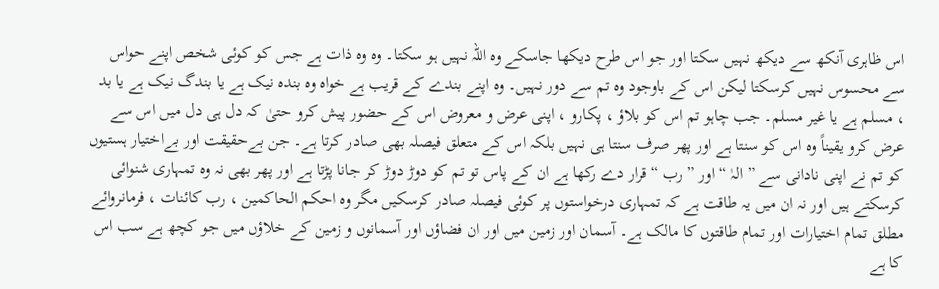اس ظاہری آنکھ سے دیکھ نہیں سکتا اور جو اس طرح دیکھا جاسکے وہ اللہ نہیں ہو سکتا۔ وہ وہ ذات ہے جس کو کوئی شخص اپنے حواس سے محسوس نہیں کرسکتا لیکن اس کے باوجود وہ تم سے دور نہیں۔ وہ اپنے بندے کے قریب ہے خواہ وہ بندہ نیک ہے یا بندگ نیک ہے یا بد ، مسلم ہے یا غیر مسلم۔ جب چاہو تم اس کو بلاؤ ، پکارو ، اپنی عرض و معروض اس کے حضور پیش کرو حتیٰ کہ دل ہی دل میں اس سے عرض کرو یقیناً وہ اس کو سنتا ہے اور پھر صرف سنتا ہی نہیں بلکہ اس کے متعلق فیصلہ بھی صادر کرتا ہے۔ جن بےحقیقت اور بےاختیار ہستیوں کو تم نے اپنی نادانی سے ” الہٰ “ اور ” رب “ قرار دے رکھا ہے ان کے پاس تو تم کو دوڑ دوڑ کر جانا پڑتا ہے اور پھر بھی نہ وہ تمہاری شنوائی کرسکتے ہیں اور نہ ان میں یہ طاقت ہے کہ تمہاری درخواستوں پر کوئی فیصلہ صادر کرسکیں مگر وہ احکم الحاکمین ، رب کائنات ، فرمانروائے مطلق تمام اختیارات اور تمام طاقتوں کا مالک ہے۔ آسمان اور زمین میں اور ان فضاؤں اور آسمانوں و زمین کے خلاؤں میں جو کچھ ہے سب اس کا ہے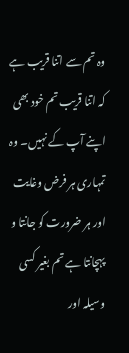وہ تم سے اتنا قریب ہے کہ اتنا قریب تم خود بھی اپنے آپ کے نہیں۔ وہ تمہاری ہر فرض وغایت اور ہر ضرورت کو جانتا و پہچانتا ہے تم بغیر کسی وسیلہ اور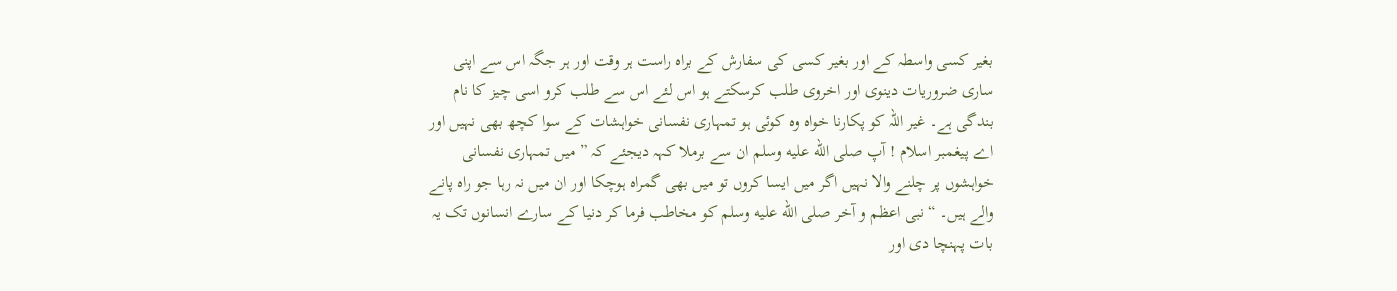بغیر کسی واسطہ کے اور بغیر کسی کی سفارش کے براہ راست ہر وقت اور ہر جگہ اس سے اپنی ساری ضروریات دینوی اور اخروی طلب کرسکتے ہو اس لئے اس سے طلب کرو اسی چیز کا نام بندگی ہے۔ غیر اللہ کو پکارنا خواہ وہ کوئی ہو تمہاری نفسانی خواہشات کے سوا کچھ بھی نہیں اور اے پیغمبر اسلام ! آپ صلى الله عليه وسلم ان سے برملا کہہ دیجئے کہ ” میں تمہاری نفسانی خواہشوں پر چلنے والا نہیں اگر میں ایسا کروں تو میں بھی گمراہ ہوچکا اور ان میں نہ رہا جو راہ پانے والے ہیں۔ “ نبی اعظم و آخر صلى الله عليه وسلم کو مخاطب فرما کر دنیا کے سارے انسانوں تک یہ بات پہنچا دی اور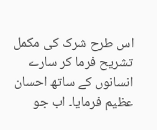اس طرح شرک کی مکمل تشریح فرما کر سارے انسانوں کے ساتھ احسان عظیم فرمایا۔ اب جو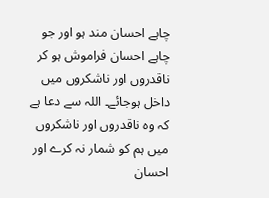چاہے احسان مند ہو اور جو چاہے احسان فراموش ہو کر ناقدروں اور ناشکروں میں داخل ہوجائے۔ اللہ سے دعا ہے کہ وہ ناقدروں اور ناشکروں میں ہم کو شمار نہ کرے اور احسان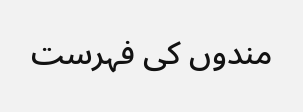مندوں کی فہرست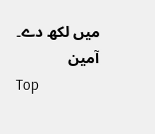میں لکھ دے۔ آمین
Top